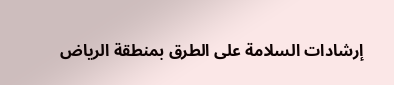إرشادات السلامة على الطرق بمنطقة الرياض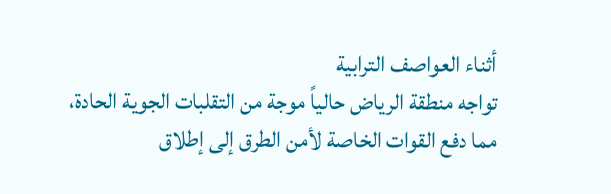أثناء العواصف الترابية
تواجه منطقة الرياض حالياً موجة من التقلبات الجوية الحادة، مما دفع القوات الخاصة لأمن الطرق إلى إطلاق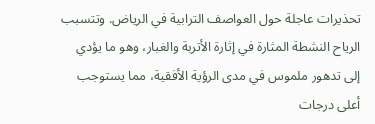تحذيرات عاجلة حول العواصف الترابية في الرياض. وتتسبب الرياح النشطة المثارة في إثارة الأتربة والغبار، وهو ما يؤدي إلى تدهور ملموس في مدى الرؤية الأفقية، مما يستوجب أعلى درجات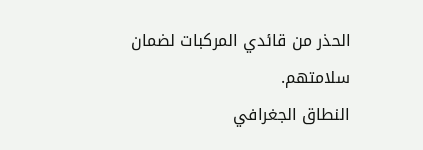الحذر من قائدي المركبات لضمان سلامتهم.
النطاق الجغرافي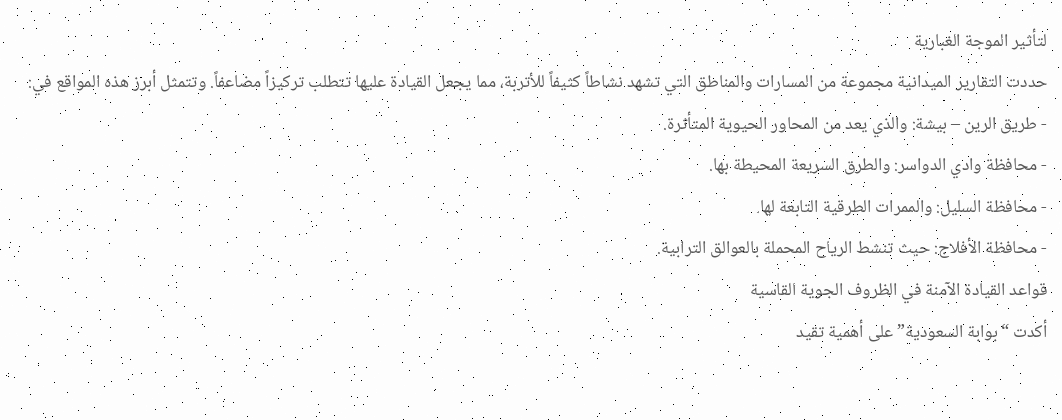لتأثير الموجة الغبارية
حددت التقارير الميدانية مجموعة من المسارات والمناطق التي تشهد نشاطاً كثيفاً للأتربة، مما يجعل القيادة عليها تتطلب تركيزاً مضاعفاً. وتتمثل أبرز هذه المواقع في:
- طريق الرين – بيشة: والذي يعد من المحاور الحيوية المتأثرة.
- محافظة وادي الدواسر: والطرق السريعة المحيطة بها.
- محافظة السليل: والممرات الطرقية التابعة لها.
- محافظة الأفلاج: حيث تنشط الرياح المحملة بالعوالق الترابية.
قواعد القيادة الآمنة في الظروف الجوية القاسية
أكدت “بوابة السعودية” على أهمية تقيد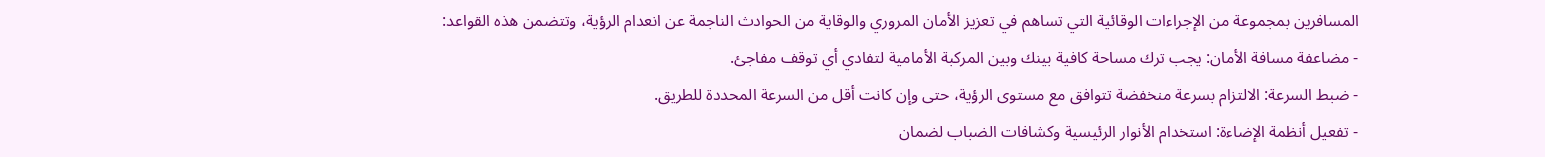المسافرين بمجموعة من الإجراءات الوقائية التي تساهم في تعزيز الأمان المروري والوقاية من الحوادث الناجمة عن انعدام الرؤية، وتتضمن هذه القواعد:
- مضاعفة مسافة الأمان: يجب ترك مساحة كافية بينك وبين المركبة الأمامية لتفادي أي توقف مفاجئ.
- ضبط السرعة: الالتزام بسرعة منخفضة تتوافق مع مستوى الرؤية، حتى وإن كانت أقل من السرعة المحددة للطريق.
- تفعيل أنظمة الإضاءة: استخدام الأنوار الرئيسية وكشافات الضباب لضمان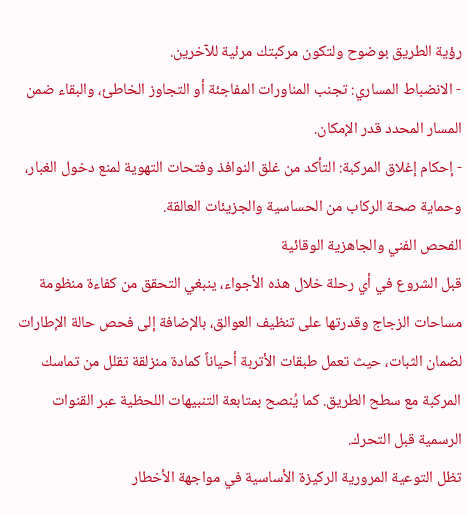رؤية الطريق بوضوح ولتكون مركبتك مرئية للآخرين.
- الانضباط المساري: تجنب المناورات المفاجئة أو التجاوز الخاطئ، والبقاء ضمن المسار المحدد قدر الإمكان.
- إحكام إغلاق المركبة: التأكد من غلق النوافذ وفتحات التهوية لمنع دخول الغبار، وحماية صحة الركاب من الحساسية والجزيئات العالقة.
الفحص الفني والجاهزية الوقائية
قبل الشروع في أي رحلة خلال هذه الأجواء، ينبغي التحقق من كفاءة منظومة مساحات الزجاج وقدرتها على تنظيف العوالق، بالإضافة إلى فحص حالة الإطارات لضمان الثبات، حيث تعمل طبقات الأتربة أحياناً كمادة منزلقة تقلل من تماسك المركبة مع سطح الطريق. كما يُنصح بمتابعة التنبيهات اللحظية عبر القنوات الرسمية قبل التحرك.
تظل التوعية المرورية الركيزة الأساسية في مواجهة الأخطار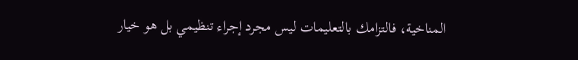المناخية، فالتزامك بالتعليمات ليس مجرد إجراء تنظيمي بل هو خيار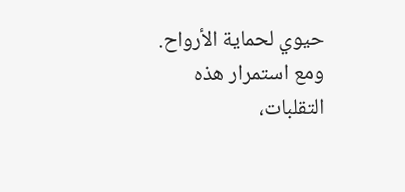حيوي لحماية الأرواح. ومع استمرار هذه التقلبات،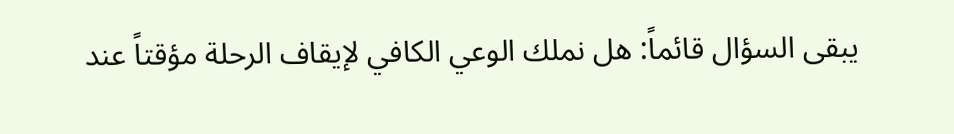يبقى السؤال قائماً: هل نملك الوعي الكافي لإيقاف الرحلة مؤقتاً عند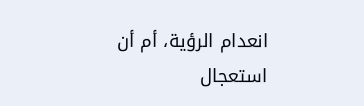انعدام الرؤية، أم أن استعجال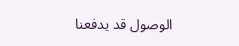الوصول قد يدفعنا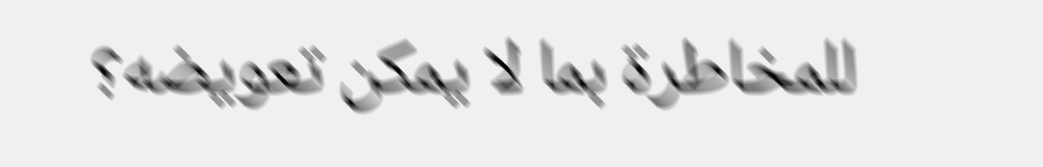للمخاطرة بما لا يمكن تعويضه؟